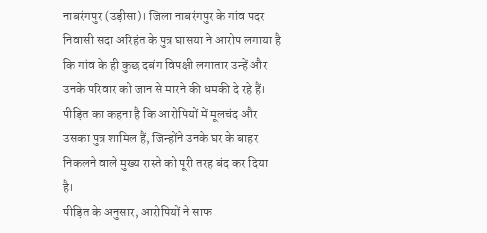नाबरंगपुर (उड़ीसा)। जिला नाबरंगपुर के गांव पदर निवासी सदा अरिहंत के पुत्र घासया ने आरोप लगाया है कि गांव के ही कुछ दबंग विपक्षी लगातार उन्हें और उनके परिवार को जान से मारने की धमकी दे रहे हैं। पीड़ित का कहना है कि आरोपियों में मूलचंद और उसका पुत्र शामिल हैं, जिन्होंने उनके घर के बाहर निकलने वाले मुख्य रास्ते को पूरी तरह बंद कर दिया है।
पीड़ित के अनुसार, आरोपियों ने साफ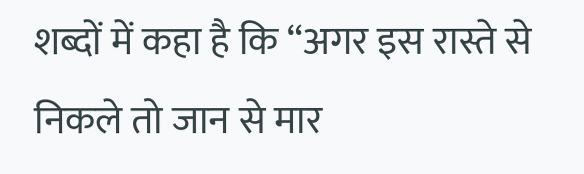शब्दों में कहा है कि “अगर इस रास्ते से निकले तो जान से मार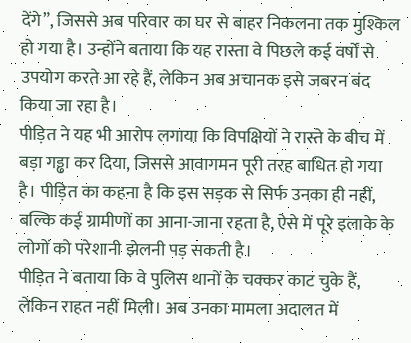देंगे”, जिससे अब परिवार का घर से बाहर निकलना तक मुश्किल हो गया है। उन्होंने बताया कि यह रास्ता वे पिछले कई वर्षों से उपयोग करते आ रहे हैं, लेकिन अब अचानक इसे जबरन बंद किया जा रहा है।
पीड़ित ने यह भी आरोप लगाया कि विपक्षियों ने रास्ते के बीच में बड़ा गड्ढा कर दिया, जिससे आवागमन पूरी तरह बाधित हो गया है। पीड़ित का कहना है कि इस सड़क से सिर्फ उनका ही नहीं, बल्कि कई ग्रामीणों का आना-जाना रहता है, ऐसे में पूरे इलाके के लोगों को परेशानी झेलनी पड़ सकती है।
पीड़ित ने बताया कि वे पुलिस थानों के चक्कर काट चुके हैं, लेकिन राहत नहीं मिली। अब उनका मामला अदालत में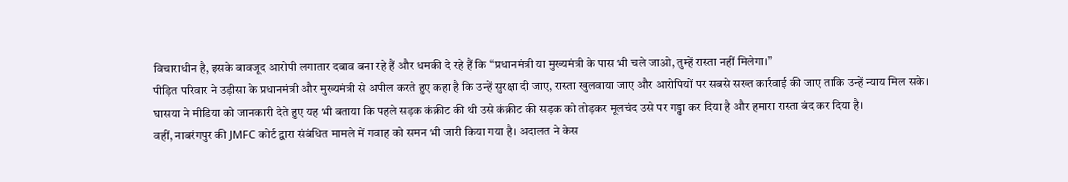विचाराधीन है, इसके बावजूद आरोपी लगातार दबाव बना रहे हैं और धमकी दे रहे हैं कि “प्रधानमंत्री या मुख्यमंत्री के पास भी चले जाओ, तुम्हें रास्ता नहीं मिलेगा।”
पीड़ित परिवार ने उड़ीसा के प्रधानमंत्री और मुख्यमंत्री से अपील करते हुए कहा है कि उन्हें सुरक्षा दी जाए, रास्ता खुलवाया जाए और आरोपियों पर सबसे सख्त कार्रवाई की जाए ताकि उन्हें न्याय मिल सके।
घासया ने मीडिया को जानकारी देते हुए यह भी बताया कि पहले सड़क कंक्रीट की थी उसे कंक्रीट की सड़क को तोड़कर मूलचंद उसे पर गड्ढा कर दिया है और हमारा रास्ता बंद कर दिया है।
वहीं, नाबरंगपुर की JMFC कोर्ट द्वारा संबंधित मामले में गवाह को समन भी जारी किया गया है। अदालत ने केस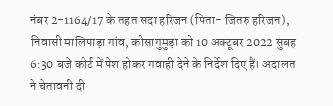नंबर 2-1164/17 के तहत सदा हरिजन (पिता- जितरु हरिजन), निवासी मालिपाड़ा गांव, कोसागुमुड़ा को 10 अक्टूबर 2022 सुबह 6:30 बजे कोर्ट में पेश होकर गवाही देने के निर्देश दिए हैं। अदालत ने चेतावनी दी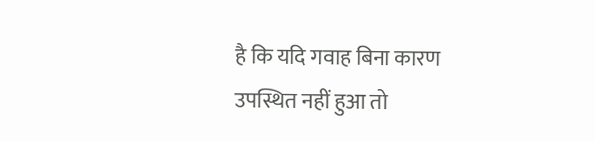है कि यदि गवाह बिना कारण उपस्थित नहीं हुआ तो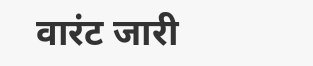वारंट जारी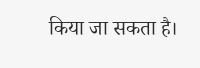किया जा सकता है।